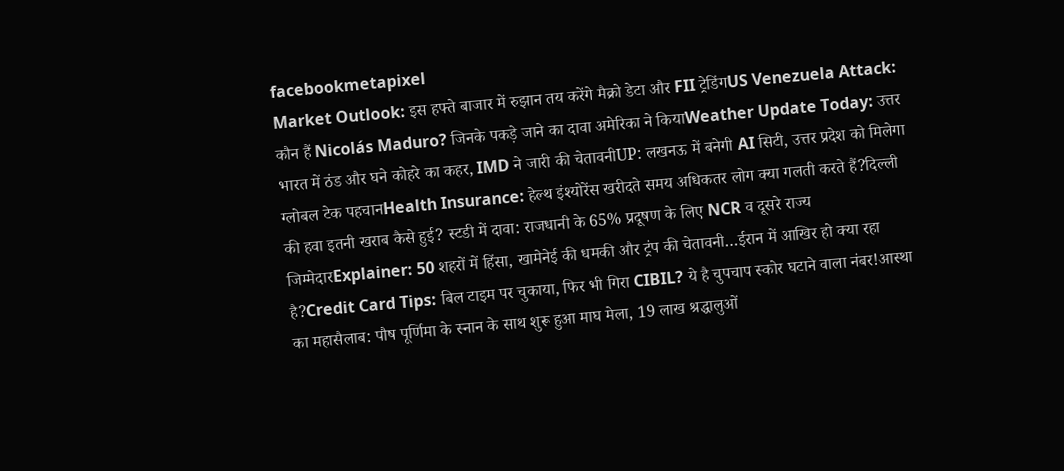facebookmetapixel
Market Outlook: इस हफ्ते बाजार में रुझान तय करेंगे मैक्रो डेटा और FII ट्रेडिंगUS Venezuela Attack: कौन हैं Nicolás Maduro? जिनके पकड़े जाने का दावा अमेरिका ने कियाWeather Update Today: उत्तर भारत में ठंड और घने कोहरे का कहर, IMD ने जारी की चेतावनीUP: लखनऊ में बनेगी AI सिटी, उत्तर प्रदेश को मिलेगा ग्लोबल टेक पहचानHealth Insurance: हेल्थ इंश्योरेंस खरीदते समय अधिकतर लोग क्या गलती करते हैं?दिल्ली की हवा इतनी खराब कैसे हुई? स्टडी में दावा: राजधानी के 65% प्रदूषण के लिए NCR व दूसरे राज्य जिम्मेदारExplainer: 50 शहरों में हिंसा, खामेनेई की धमकी और ट्रंप की चेतावनी…ईरान में आखिर हो क्या रहा है?Credit Card Tips: बिल टाइम पर चुकाया, फिर भी गिरा CIBIL? ये है चुपचाप स्कोर घटाने वाला नंबर!आस्था का महासैलाब: पौष पूर्णिमा के स्नान के साथ शुरू हुआ माघ मेला, 19 लाख श्रद्धालुओं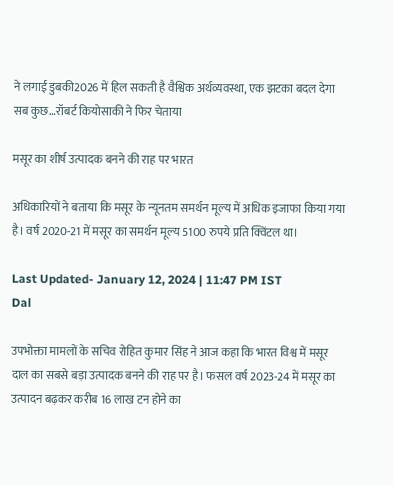ने लगाई डुबकी2026 में हिल सकती है वैश्विक अर्थव्यवस्था, एक झटका बदल देगा सब कुछ…रॉबर्ट कियोसाकी ने फिर चेताया

मसूर का शीर्ष उत्पादक बनने की राह पर भारत

अधिकारियों ने बताया कि मसूर के न्यूनतम समर्थन मूल्य में अधिक इजाफा किया गया है। वर्ष 2020-21 में मसूर का समर्थन मूल्य 5100 रुपये प्रति क्विंटल था।

Last Updated- January 12, 2024 | 11:47 PM IST
Dal

उपभोक्ता मामलों के सचिव रोहित कुमार सिंह ने आज कहा कि भारत विश्व में मसूर दाल का सबसे बड़ा उत्पादक बनने की राह पर है। फसल वर्ष 2023-24 में मसूर का उत्पादन बढ़कर करीब 16 लाख टन होने का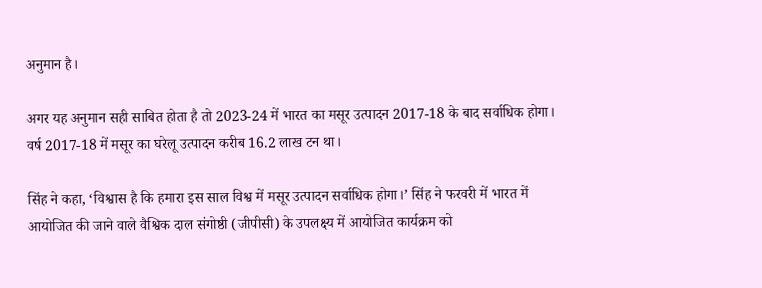अनुमान है।

अगर यह अनुमान सही साबित होता है तो 2023-24 में भारत का मसूर उत्पादन 2017-18 के बाद सर्वाधिक होगा। वर्ष 2017-18 में मसूर का घरेलू उत्पादन करीब 16.2 लाख टन था।

सिंह ने कहा, ‘विश्वास है कि हमारा इस साल विश्व में मसूर उत्पादन सर्वाधिक होगा।’ सिंह ने फरवरी में भारत में आयोजित की जाने वाले वैश्विक दाल संगोष्ठी (जीपीसी) के उपलक्ष्य में आयोजित कार्यक्रम को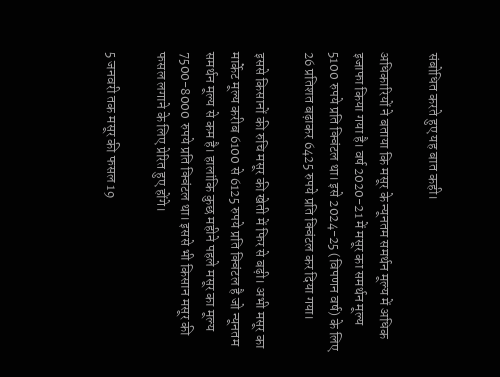संबोधित करते हुए यह बात कही।

अधिकारियों ने बताया कि मसूर के न्यूनतम समर्थन मूल्य में अधिक इजाफा किया गया है। वर्ष 2020-21 में मसूर का समर्थन मूल्य 5100 रुपये प्रति क्विंटल था। इसे 2024-25 (विपणन वर्ष) के लिए 26 प्रतिशत बढ़ाकर 6425 रुपये प्रति क्विंटल कर दिया गया।

इससे किसानों की रुचि मसूर की खेती में फिर से बढ़ी। अभी मसूर का मार्केट मूल्य करीब 6100 से 6125 रुपये प्रति क्विंटल है जो न्यूनतम समर्थन मूल्य से कम है। हालांकि कुछ महीने पहले मसूर का मूल्य 7500-8000 रुपये प्रति क्विंटल था। इससे भी किसान मसूर की फसल लगाने के लिए प्रेरित हुए होंगे।

5 जनवरी तक मसूर की फसल 19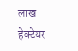लाख हेक्टेयर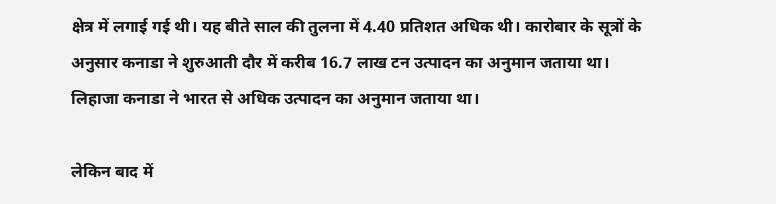क्षेत्र में लगाई गई थी। यह बीते साल की तुलना में 4.40 प्रतिशत अधिक थी। कारोबार के सूत्रों के अनुसार कनाडा ने शुरुआती दौर में करीब 16.7 लाख टन उत्पादन का अनुमान जताया था। लिहाजा कनाडा ने भारत से अधिक उत्पादन का अनुमान जताया था।

लेकिन बाद में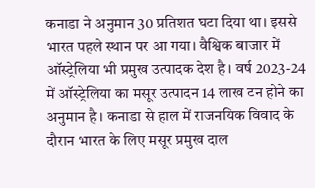कनाडा ने अनुमान 30 प्रतिशत घटा दिया था। इससे भारत पहले स्थान पर आ गया। वैश्विक बाजार में ऑस्ट्रेलिया भी प्रमुख उत्पादक देश है। वर्ष 2023-24 में ऑस्ट्रेलिया का मसूर उत्पादन 14 लाख टन होने का अनुमान है। कनाडा से हाल में राजनयिक विवाद के दौरान भारत के लिए मसूर प्रमुख दाल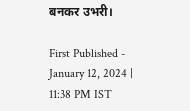बनकर उभरी।

First Published - January 12, 2024 | 11:38 PM IST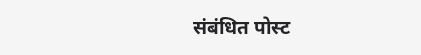संबंधित पोस्ट